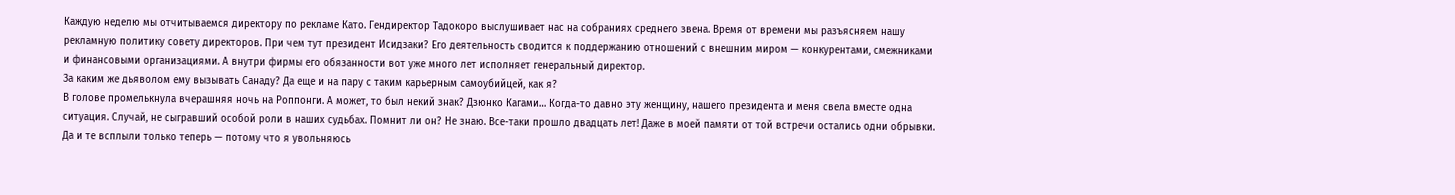Каждую неделю мы отчитываемся директору по рекламе Като. Гендиректор Тадокоро выслушивает нас на собраниях среднего звена. Время от времени мы разъясняем нашу рекламную политику совету директоров. При чем тут президент Исидзаки? Его деятельность сводится к поддержанию отношений с внешним миром — конкурентами, смежниками и финансовыми организациями. А внутри фирмы его обязанности вот уже много лет исполняет генеральный директор.
За каким же дьяволом ему вызывать Санаду? Да еще и на пару с таким карьерным самоубийцей, как я?
В голове промелькнула вчерашняя ночь на Роппонги. А может, то был некий знак? Дзюнко Кагами… Когда-то давно эту женщину, нашего президента и меня свела вместе одна ситуация. Случай, не сыгравший особой роли в наших судьбах. Помнит ли он? Не знаю. Все-таки прошло двадцать лет! Даже в моей памяти от той встречи остались одни обрывки. Да и те всплыли только теперь — потому что я увольняюсь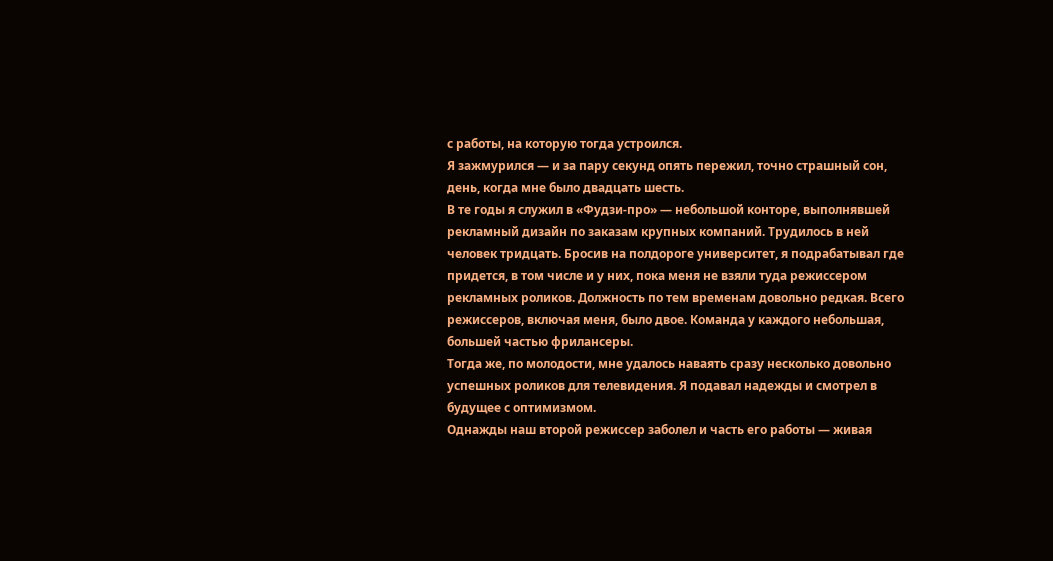с работы, на которую тогда устроился.
Я зажмурился — и за пару секунд опять пережил, точно страшный сон, день, когда мне было двадцать шесть.
В те годы я служил в «Фудзи-про» — небольшой конторе, выполнявшей рекламный дизайн по заказам крупных компаний. Трудилось в ней человек тридцать. Бросив на полдороге университет, я подрабатывал где придется, в том числе и у них, пока меня не взяли туда режиссером рекламных роликов. Должность по тем временам довольно редкая. Всего режиссеров, включая меня, было двое. Команда у каждого небольшая, большей частью фрилансеры.
Тогда же, по молодости, мне удалось наваять сразу несколько довольно успешных роликов для телевидения. Я подавал надежды и смотрел в будущее с оптимизмом.
Однажды наш второй режиссер заболел и часть его работы — живая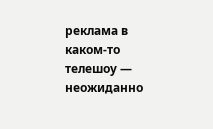реклама в каком-то телешоу — неожиданно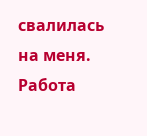свалилась на меня. Работа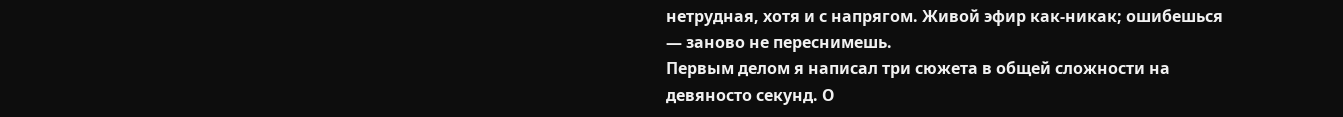нетрудная, хотя и с напрягом. Живой эфир как-никак; ошибешься — заново не переснимешь.
Первым делом я написал три сюжета в общей сложности на девяносто секунд. О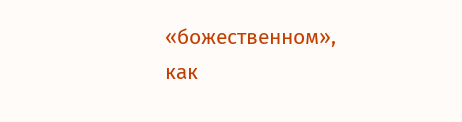«божественном», как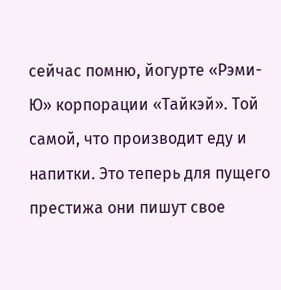сейчас помню, йогурте «Рэми-Ю» корпорации «Тайкэй». Той самой, что производит еду и напитки. Это теперь для пущего престижа они пишут свое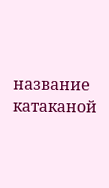название катаканой